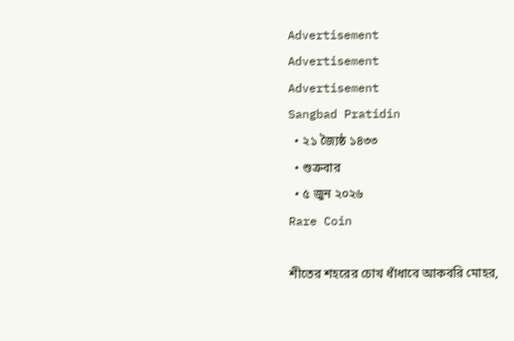Advertisement
Advertisement
Advertisement
Sangbad Pratidin
  • ২১ জ্যৈষ্ঠ ১৪৩৩
  • শুক্রবার
  • ৫ জুন ২০২৬
Rare Coin

শীতের শহরের চোখ ধাঁধাবে আকবরি মোহর,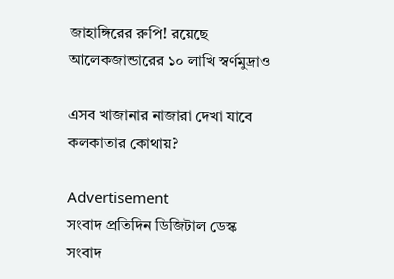জাহাঙ্গিরের রুপি! রয়েছে আলেকজান্ডারের ১০ লাখি স্বর্ণমুদ্রাও

এসব খাজানার নাজারা দেখা যাবে কলকাতার কোথায়?

Advertisement
সংবাদ প্রতিদিন ডিজিটাল ডেস্ক
সংবাদ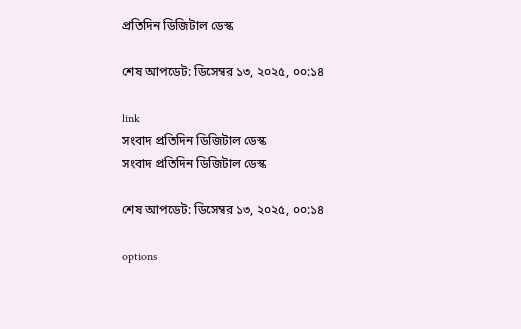প্রতিদিন ডিজিটাল ডেস্ক

শেষ আপডেট: ডিসেম্বর ১৩, ২০২৫, ০০:১৪

link
সংবাদ প্রতিদিন ডিজিটাল ডেস্ক
সংবাদ প্রতিদিন ডিজিটাল ডেস্ক

শেষ আপডেট: ডিসেম্বর ১৩, ২০২৫, ০০:১৪

options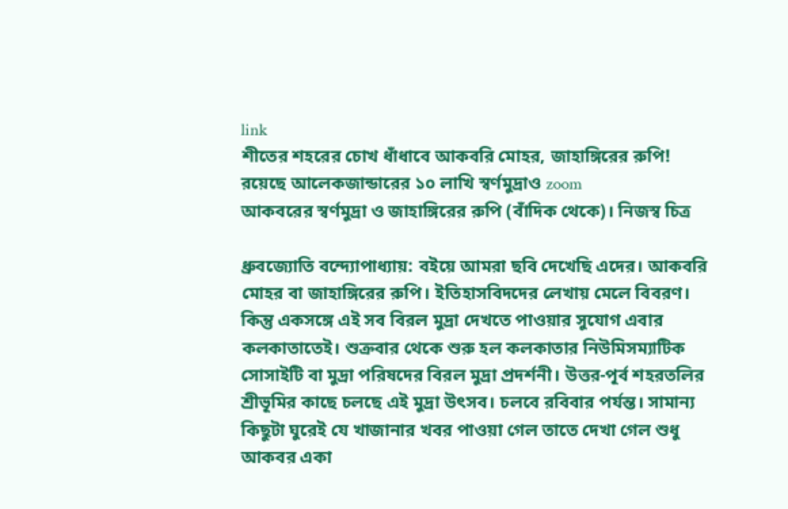link
শীতের শহরের চোখ ধাঁধাবে আকবরি মোহর, জাহাঙ্গিরের রুপি! রয়েছে আলেকজান্ডারের ১০ লাখি স্বর্ণমুদ্রাও zoom
আকবরের স্বর্ণমুদ্রা ও জাহাঙ্গিরের রুপি (বাঁদিক থেকে)। নিজস্ব চিত্র

ধ্রুবজ্যোতি বন্দ্যোপাধ্যায়: বইয়ে আমরা ছবি দেখেছি এদের। আকবরি মোহর বা জাহাঙ্গিরের রুপি। ইতিহাসবিদদের লেখায় মেলে বিবরণ। কিন্তু একসঙ্গে এই সব বিরল মুদ্রা দেখতে পাওয়ার সুযোগ এবার কলকাতাতেই। শুক্রবার থেকে শুরু হল কলকাতার নিউমিসম‌্যাটিক সোসাইটি বা মুদ্রা পরিষদের বিরল মুদ্রা প্রদর্শনী। উত্তর-পূর্ব শহরতলির শ্রীভূমির কাছে চলছে এই মুদ্রা উৎসব। চলবে রবিবার পর্যন্ত। সামান‌্য কিছুটা ঘুরেই যে খাজানার খবর পাওয়া গেল তাতে দেখা গেল শুধু আকবর একা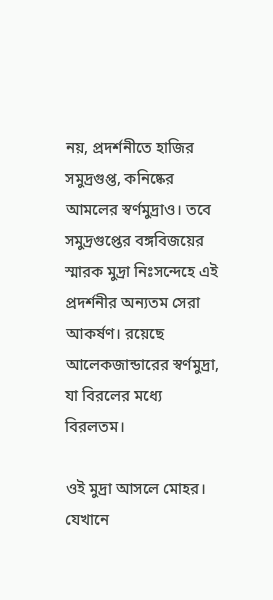নয়, প্রদর্শনীতে হাজির সমুদ্রগুপ্ত, কনিষ্কের আমলের স্বর্ণমুদ্রাও। তবে সমুদ্রগুপ্তের বঙ্গবিজয়ের স্মারক মুদ্রা নিঃসন্দেহে এই প্রদর্শনীর অন্যতম সেরা আকর্ষণ। রয়েছে আলেকজান্ডারের স্বর্ণমুদ্রা, যা বিরলের মধ্যে বিরলতম।

ওই মুদ্রা আসলে মোহর। যেখানে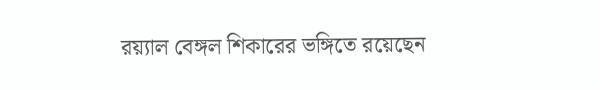রয়‌্যাল বেঙ্গল শিকারের ভঙ্গিতে রয়েছেন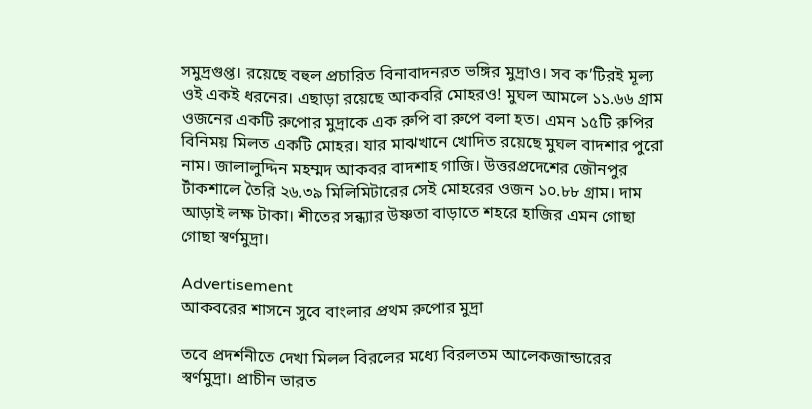সমুদ্রগুপ্ত। রয়েছে বহুল প্রচারিত বিনাবাদনরত ভঙ্গির মুদ্রাও। সব ক’টিরই মূল‌্য ওই একই ধরনের। এছাড়া রয়েছে আকবরি মোহরও! মুঘল আমলে ১১.৬৬ গ্রাম ওজনের একটি রুপোর মুদ্রাকে এক রুপি বা রুপে বলা হত। এমন ১৫টি রুপির বিনিময় মিলত একটি মোহর। যার মাঝখানে খোদিত রয়েছে মুঘল বাদশার পুরো নাম। জালালুদ্দিন মহম্মদ আকবর বাদশাহ গাজি। উত্তরপ্রদেশের জৌনপুর টাঁকশালে তৈরি ২৬.৩৯ মিলিমিটারের সেই মোহরের ওজন ১০.৮৮ গ্রাম। দাম আড়াই লক্ষ টাকা। শীতের সন্ধ‌্যার উষ্ণতা বাড়াতে শহরে হাজির এমন গোছা গোছা স্বর্ণমুদ্রা।

Advertisement
আকবরের শাসনে সুবে বাংলার প্রথম রুপোর মুদ্রা

তবে প্রদর্শনীতে দেখা মিলল বিরলের মধ্যে বিরলতম আলেকজান্ডারের স্বর্ণমুদ্রা। প্রাচীন ভারত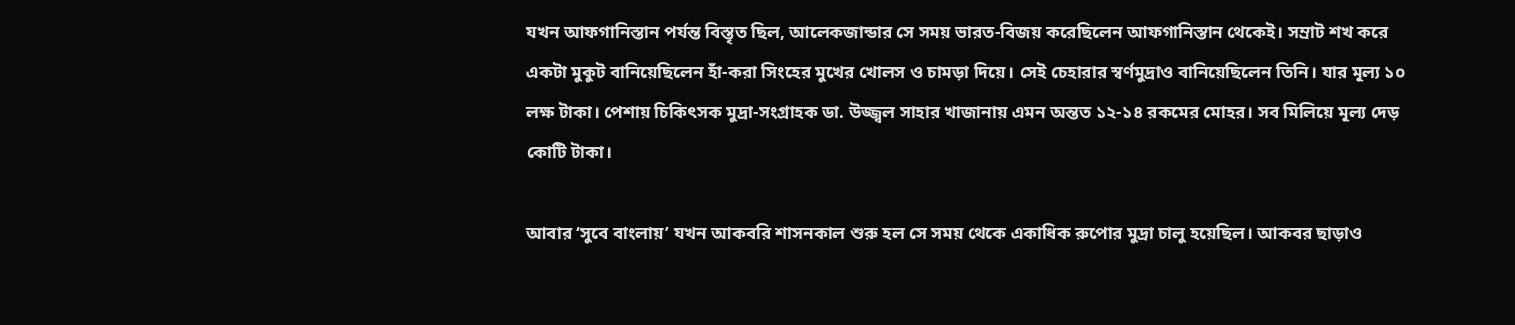যখন আফগানিস্তান পর্যন্ত বিস্তৃত ছিল, আলেকজান্ডার সে সময় ভারত-বিজয় করেছিলেন আফগানিস্তান থেকেই। সম্রাট শখ করে একটা মুকুট বানিয়েছিলেন হাঁ-করা সিংহের মুখের খোলস ও চামড়া দিয়ে। সেই চেহারার স্বর্ণমুদ্রাও বানিয়েছিলেন তিনি। যার মূল‌্য ১০ লক্ষ টাকা। পেশায় চিকিৎসক মুদ্রা-সংগ্রাহক ডা. উজ্জ্বল সাহার খাজানায় এমন অন্তত ১২-১৪ রকমের মোহর। সব মিলিয়ে মূল‌্য দেড় কোটি টাকা।

আবার ‘সুবে বাংলায়’ যখন আকবরি শাসনকাল শুরু হল সে সময় থেকে একাধিক রুপোর মুদ্রা চালু হয়েছিল। আকবর ছাড়াও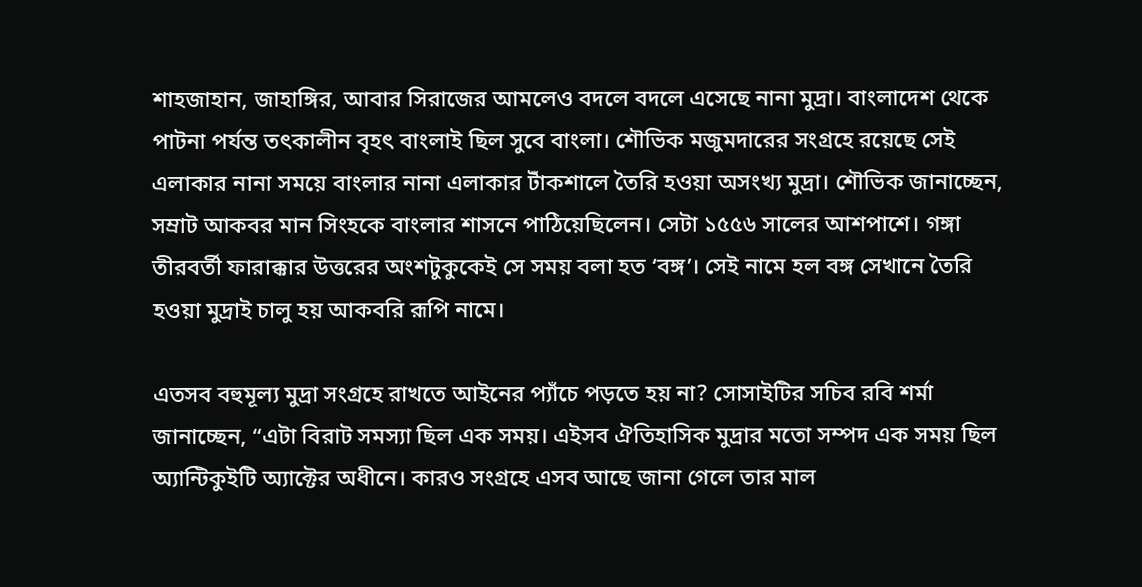শাহজাহান, জাহাঙ্গির, আবার সিরাজের আমলেও বদলে বদলে এসেছে নানা মুদ্রা। বাংলাদেশ থেকে পাটনা পর্যন্ত তৎকালীন বৃহৎ বাংলাই ছিল সুবে বাংলা। শৌভিক মজুমদারের সংগ্রহে রয়েছে সেই এলাকার নানা সময়ে বাংলার নানা এলাকার টাঁকশালে তৈরি হওয়া অসংখ‌্য মুদ্রা। শৌভিক জানাচ্ছেন, সম্রাট আকবর মান সিংহকে বাংলার শাসনে পাঠিয়েছিলেন। সেটা ১৫৫৬ সালের আশপাশে। গঙ্গা তীরবর্তী ফারাক্কার উত্তরের অংশটুকুকেই সে সময় বলা হত ‘বঙ্গ’। সেই নামে হল বঙ্গ সেখানে তৈরি হওয়া মুদ্রাই চালু হয় আকবরি রূপি নামে।

এতসব বহুমূল‌্য মুদ্রা সংগ্রহে রাখতে আইনের প‌্যাঁচে পড়তে হয় না? সোসাইটির সচিব রবি শর্মা জানাচ্ছেন, “এটা বিরাট সমস‌্যা ছিল এক সময়। এইসব ঐতিহাসিক মুদ্রার মতো সম্পদ এক সময় ছিল অ‌্যান্টিকুইটি অ‌্যাক্টের অধীনে। কারও সংগ্রহে এসব আছে জানা গেলে তার মাল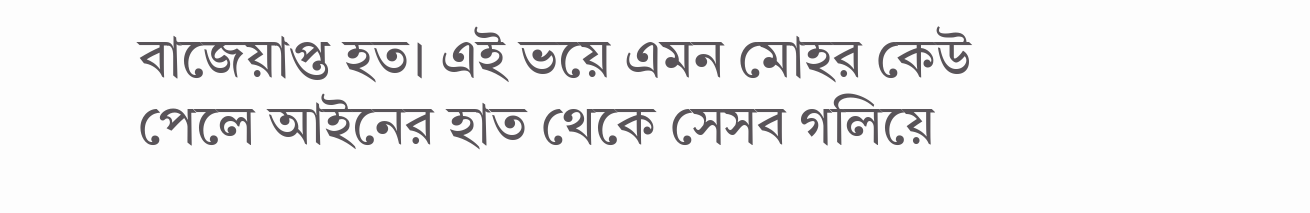বাজেয়াপ্ত হত। এই ভয়ে এমন মোহর কেউ পেলে আইনের হাত থেকে সেসব গলিয়ে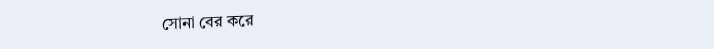সোনা বের করে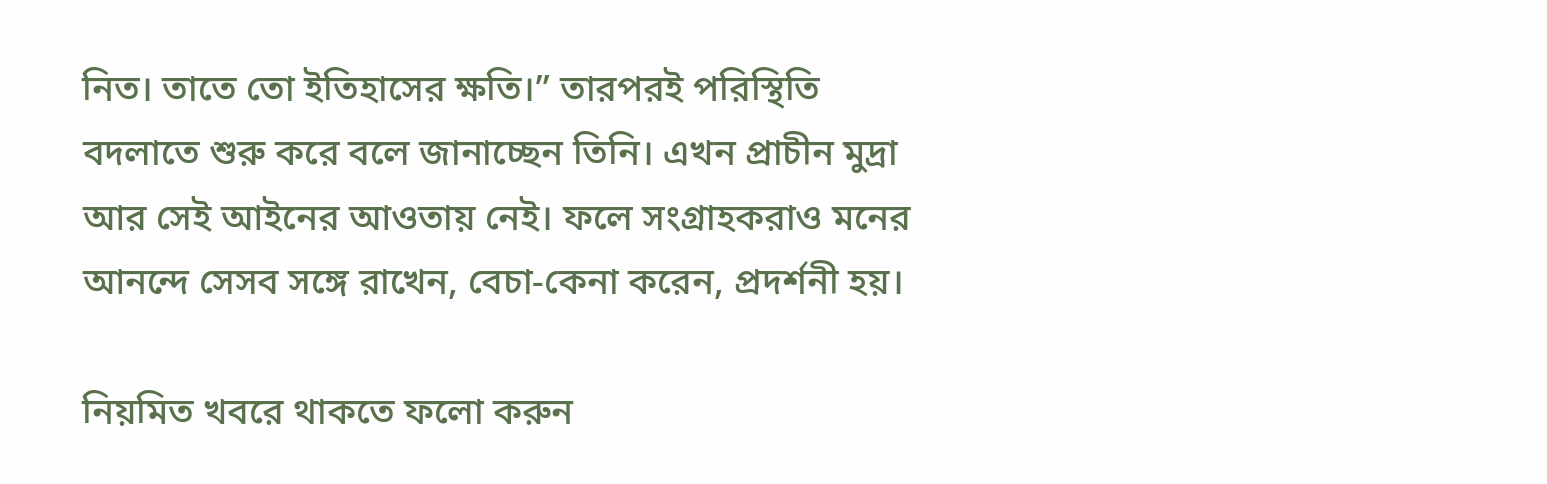নিত। তাতে তো ইতিহাসের ক্ষতি।” তারপরই পরিস্থিতি বদলাতে শুরু করে বলে জানাচ্ছেন তিনি। এখন প্রাচীন মুদ্রা আর সেই আইনের আওতায় নেই। ফলে সংগ্রাহকরাও মনের আনন্দে সেসব সঙ্গে রাখেন, বেচা-কেনা করেন, প্রদর্শনী হয়।

নিয়মিত খবরে থাকতে ফলো করুন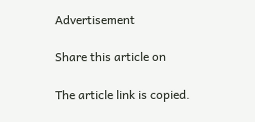Advertisement

Share this article on

The article link is copied.